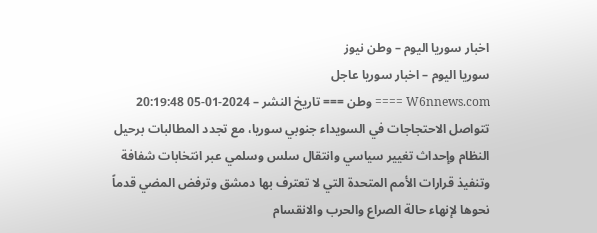اخبار سوريا اليوم – وطن نيوز
سوريا اليوم – اخبار سوريا عاجل
W6nnews.com ==== وطن === تاريخ النشر – 2024-01-05 20:19:48
تتواصل الاحتجاجات في السويداء جنوبي سوريا، مع تجدد المطالبات برحيل النظام وإحداث تغيير سياسي وانتقال سلس وسلمي عبر انتخابات شفافة وتنفيذ قرارات الأمم المتحدة التي لا تعترف بها دمشق وترفض المضي قدماً نحوها لإنهاء حالة الصراع والحرب والانقسام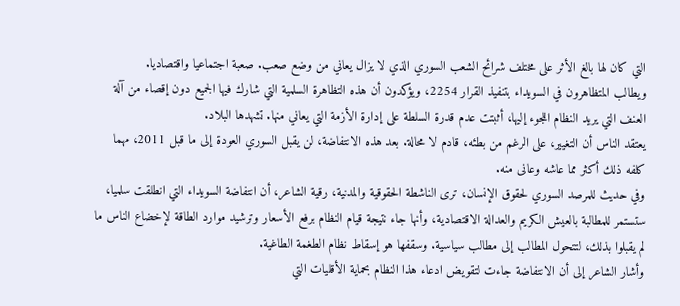التي كان لها بالغ الأثر على مختلف شرائح الشعب السوري الذي لا يزال يعاني من وضع صعب. صعبة اجتماعيا واقتصاديا.
ويطالب المتظاهرون في السويداء بتنفيذ القرار 2254، ويؤكدون أن هذه التظاهرة السلمية التي شارك فيها الجميع دون إقصاء من آلة العنف التي يريد النظام اللجوء إليها، أثبتت عدم قدرة السلطة على إدارة الأزمة التي يعاني منها. تشهدها البلاد.
يعتقد الناس أن التغيير، على الرغم من بطئه، قادم لا محالة. بعد هذه الانتفاضة، لن يقبل السوري العودة إلى ما قبل 2011، مهما كلفه ذلك أكثر مما عاشه وعانى منه.
وفي حديث للمرصد السوري لحقوق الإنسان، ترى الناشطة الحقوقية والمدنية، رقية الشاعر، أن انتفاضة السويداء التي انطلقت سلميا، ستستمر للمطالبة بالعيش الكريم والعدالة الاقتصادية، وأنها جاء نتيجة قيام النظام برفع الأسعار وترشيد موارد الطاقة لإخضاع الناس ما لم يقبلوا بذلك، لتتحول المطالب إلى مطالب سياسية. وسقفها هو إسقاط نظام الطغمة الطاغية.
وأشار الشاعر إلى أن الانتفاضة جاءت لتقويض ادعاء هذا النظام بحماية الأقليات التي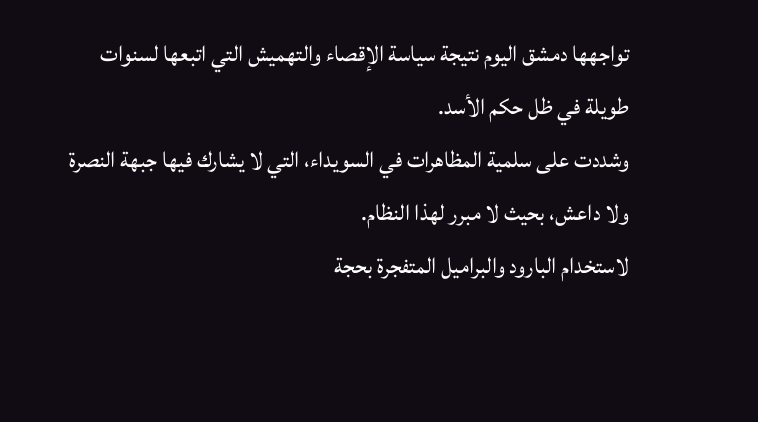تواجهها دمشق اليوم نتيجة سياسة الإقصاء والتهميش التي اتبعها لسنوات طويلة في ظل حكم الأسد.
وشددت على سلمية المظاهرات في السويداء، التي لا يشارك فيها جبهة النصرة ولا داعش، بحيث لا مبرر لهذا النظام.
لاستخدام البارود والبراميل المتفجرة بحجة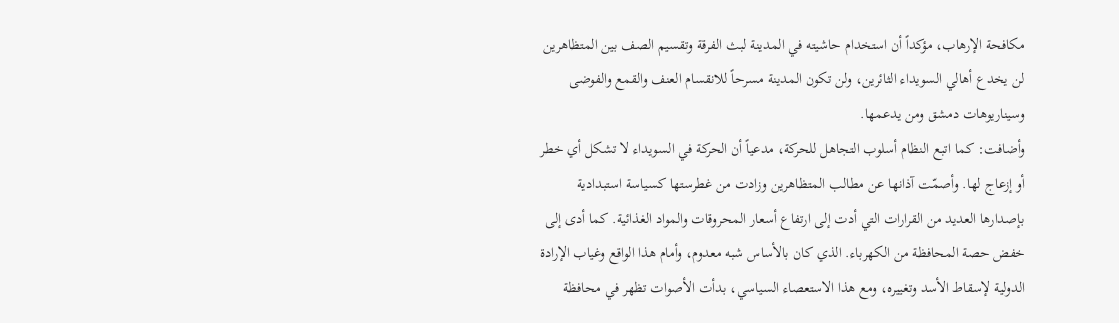مكافحة الإرهاب، مؤكداً أن استخدام حاشيته في المدينة لبث الفرقة وتقسيم الصف بين المتظاهرين لن يخدع أهالي السويداء الثائرين، ولن تكون المدينة مسرحاً للانقسام العنف والقمع والفوضى وسيناريوهات دمشق ومن يدعمها.
وأضافت: كما اتبع النظام أسلوب التجاهل للحركة، مدعياً أن الحركة في السويداء لا تشكل أي خطر أو إزعاج لها. وأصمّت آذانها عن مطالب المتظاهرين وزادت من غطرستها كسياسة استبدادية بإصدارها العديد من القرارات التي أدت إلى ارتفاع أسعار المحروقات والمواد الغذائية. كما أدى إلى خفض حصة المحافظة من الكهرباء. الذي كان بالأساس شبه معدوم، وأمام هذا الواقع وغياب الإرادة الدولية لإسقاط الأسد وتغييره، ومع هذا الاستعصاء السياسي، بدأت الأصوات تظهر في محافظة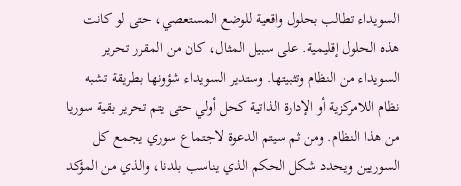السويداء تطالب بحلول واقعية للوضع المستعصي، حتى لو كانت هذه الحلول إقليمية. على سبيل المثال، كان من المقرر تحرير السويداء من النظام وتثبيتها. وستدير السويداء شؤونها بطريقة تشبه نظام اللامركزية أو الإدارة الذاتية كحل أولي حتى يتم تحرير بقية سوريا من هذا النظام. ومن ثم سيتم الدعوة لاجتماع سوري يجمع كل السوريين ويحدد شكل الحكم الذي يناسب بلدنا، والذي من المؤكد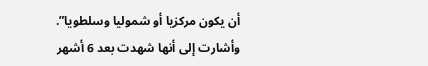أن يكون مركزيا أو شموليا وسلطويا”.
وأشارت إلى أنها شهدت بعد 6 أشهر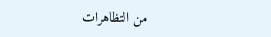من التظاهرات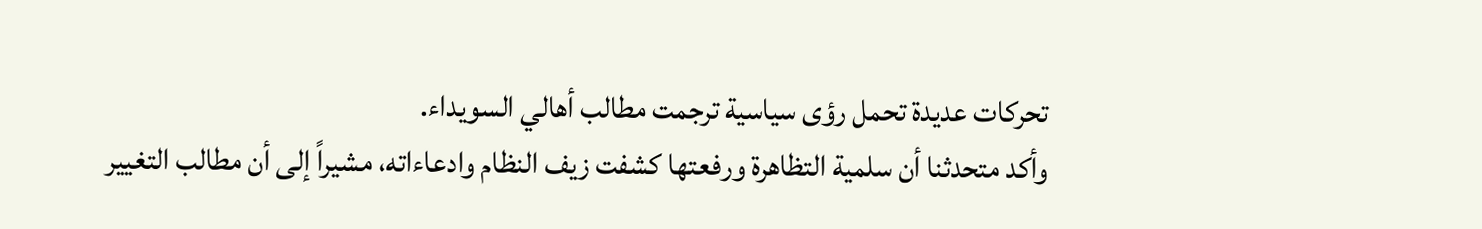تحركات عديدة تحمل رؤى سياسية ترجمت مطالب أهالي السويداء.
وأكد متحدثنا أن سلمية التظاهرة ورفعتها كشفت زيف النظام وادعاءاته، مشيراً إلى أن مطالب التغيير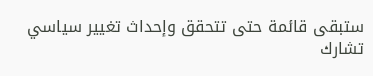ستبقى قائمة حتى تتحقق وإحداث تغيير سياسي تشارك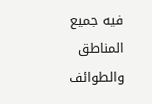فيه جميع المناطق والطوائف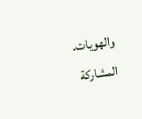والهويات. المشاركة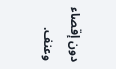دون إقصاء وعنف.